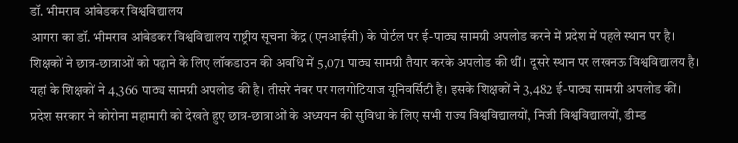डॉ. भीमराव आंबेडकर विश्वविद्यालय
आगरा का डॉ. भीमराव आंबेडकर विश्वविद्यालय राष्ट्रीय सूचना केंद्र (एनआईसी) के पोर्टल पर ई-पाठ्य सामग्री अपलोड करने में प्रदेश में पहले स्थान पर है। शिक्षकों ने छात्र-छात्राओं को पढ़ाने के लिए लॉकडाउन की अवधि में 5,071 पाठ्य सामग्री तैयार करके अपलोड की थीं। दूसरे स्थान पर लखनऊ विश्वविद्यालय है। यहां के शिक्षकों ने 4,366 पाठ्य सामग्री अपलोड की है। तीसरे नंबर पर गलगोटियाज यूनिवर्सिटी है। इसके शिक्षकों ने 3,482 ई-पाठ्य सामग्री अपलोड कीं।
प्रदेश सरकार ने कोरोना महामारी को देखते हुए छात्र-छात्राओं के अध्ययन की सुविधा के लिए सभी राज्य विश्वविद्यालयों, निजी विश्वविद्यालयों, डीम्ड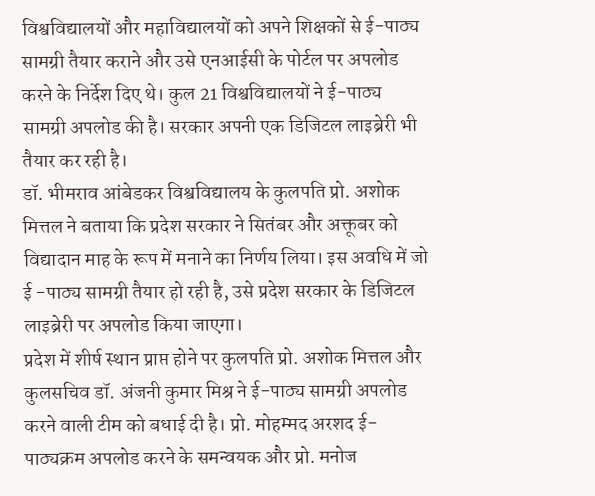विश्वविद्यालयों और महाविद्यालयों को अपने शिक्षकों से ई-पाठ्य सामग्री तैयार कराने और उसे एनआईसी के पोर्टल पर अपलोड करने के निर्देश दिए थे। कुल 21 विश्वविद्यालयों ने ई-पाठ्य सामग्री अपलोड की है। सरकार अपनी एक डिजिटल लाइब्रेरी भी तैयार कर रही है।
डॉ. भीमराव आंबेडकर विश्वविद्यालय के कुलपति प्रो. अशोक मित्तल ने बताया कि प्रदेश सरकार ने सितंबर और अक्तूबर को विद्यादान माह के रूप में मनाने का निर्णय लिया। इस अवधि में जो ई -पाठ्य सामग्री तैयार हो रही है, उसे प्रदेश सरकार के डिजिटल लाइब्रेरी पर अपलोड किया जाएगा।
प्रदेश में शीर्ष स्थान प्राप्त होने पर कुलपति प्रो. अशोक मित्तल और कुलसचिव डॉ. अंजनी कुमार मिश्र ने ई-पाठ्य सामग्री अपलोड करने वाली टीम को बधाई दी है। प्रो. मोहम्मद अरशद ई-पाठ्यक्रम अपलोड करने के समन्वयक और प्रो. मनोज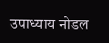उपाध्याय नोडल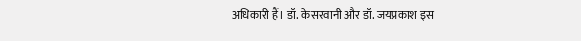अधिकारी हैं। डॉ. केसरवानी और डॉ. जयप्रकाश इस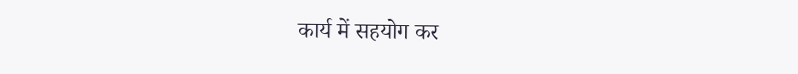कार्य में सहयोग कर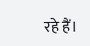रहे हैं।